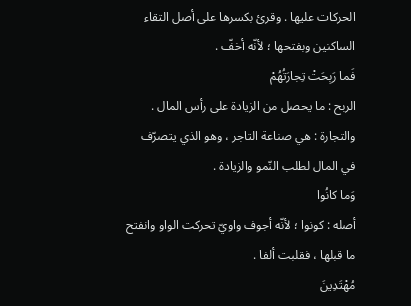الحركات عليها . وقرئ بكسرها على أصل التقاء الساكنين وبفتحها ؛ لأنّه أخفّ .
فَما رَبِحَتْ تِجارَتُهُمْ
الربح : ما يحصل من الزيادة على رأس المال .
والتجارة : هي صناعة التاجر ، وهو الذي يتصرّف في المال لطلب النّمو والزيادة .
وَما كانُوا
أصله : كونوا ؛ لأنّه أجوف واويّ تحركت الواو وانفتح ما قبلها ، فقلبت ألفا .
مُهْتَدِينَ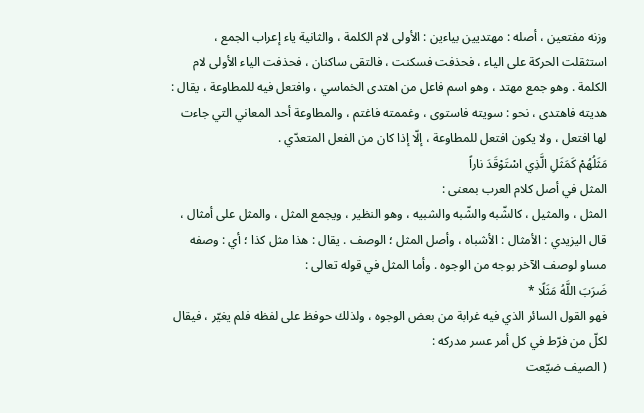وزنه مفتعين ، أصله : مهتديين بياءين : الأولى لام الكلمة ، والثانية ياء إعراب الجمع ، استثقلت الحركة على الياء ، فحذفت فسكنت ، فالتقى ساكنان ، فحذفت الياء الأولى لام الكلمة . وهو جمع مهتد ، وهو اسم فاعل من اهتدى الخماسي ، وافتعل فيه للمطاوعة ، يقال : هديته فاهتدى ، نحو : سويته فاستوى ، وغممته فاغتم ، والمطاوعة أحد المعاني التي جاءت لها افتعل ، ولا يكون افتعل للمطاوعة ، إلّا إذا كان من الفعل المتعدّي .
مَثَلُهُمْ كَمَثَلِ الَّذِي اسْتَوْقَدَ ناراً
المثل في أصل كلام العرب بمعنى :
المثل ، والمثيل ، كالشّبه والشّبه والشبيه ، وهو النظير ، ويجمع المثل ، والمثل على أمثال ، قال اليزيدي : الأمثال : الأشباه ، وأصل المثل ؛ الوصف . يقال : هذا مثل كذا ؛ أي : وصفه مساو لوصف الآخر بوجه من الوجوه . وأما المثل في قوله تعالى :
ضَرَبَ اللَّهُ مَثَلًا *
فهو القول السائر الذي فيه غرابة من بعض الوجوه ، ولذلك حوفظ على لفظه فلم يغيّر ، فيقال لكلّ من فرّط في كل أمر عسر مدركه :
( الصيف ضيّعت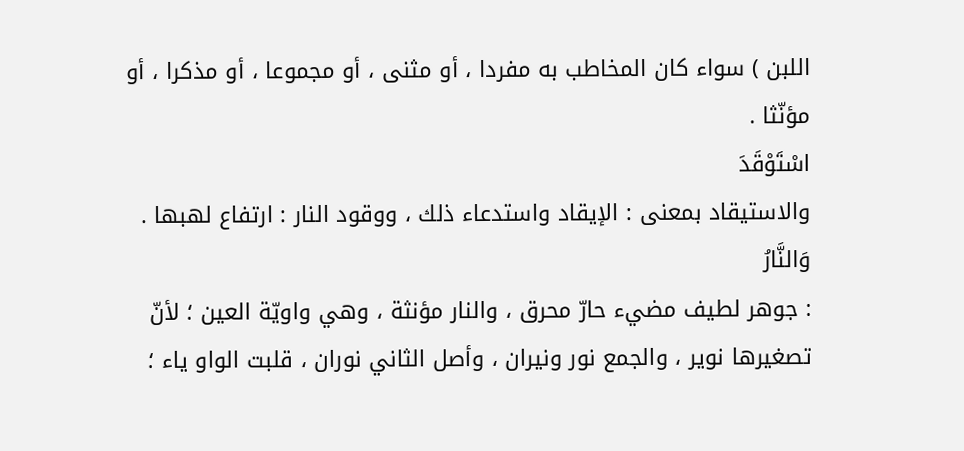اللبن ) سواء كان المخاطب به مفردا ، أو مثنى ، أو مجموعا ، أو مذكرا ، أو مؤنّثا .
اسْتَوْقَدَ
والاستيقاد بمعنى : الإيقاد واستدعاء ذلك ، ووقود النار : ارتفاع لهبها .
وَالنَّارُ
: جوهر لطيف مضيء حارّ محرق ، والنار مؤنثة ، وهي واويّة العين ؛ لأنّ تصغيرها نوير ، والجمع نور ونيران ، وأصل الثاني نوران ، قلبت الواو ياء ؛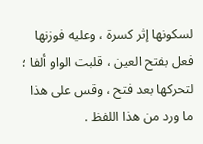لسكونها إثر كسرة ، وعليه فوزنها فعل بفتح العين ، قلبت الواو ألفا ؛ لتحركها بعد فتح ، وقس على هذا ما ورد من هذا اللفظ .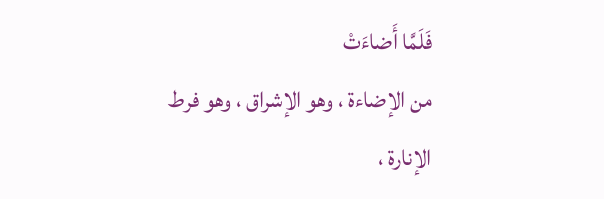فَلَمَّا أَضاءَتْ
من الإضاءة ، وهو الإشراق ، وهو فرط الإنارة ،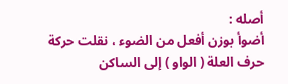أصله :
أضوأ بوزن أفعل من الضوء ، نقلت حركة حرف العلة ( الواو ) إلى الساكن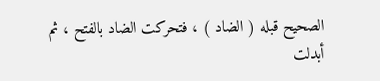الصحيح قبله ( الضاد ) ، فتحركت الضاد بالفتح ، ثم أبدلت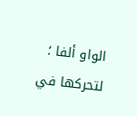الواو ألفا ؛ لتحركها في